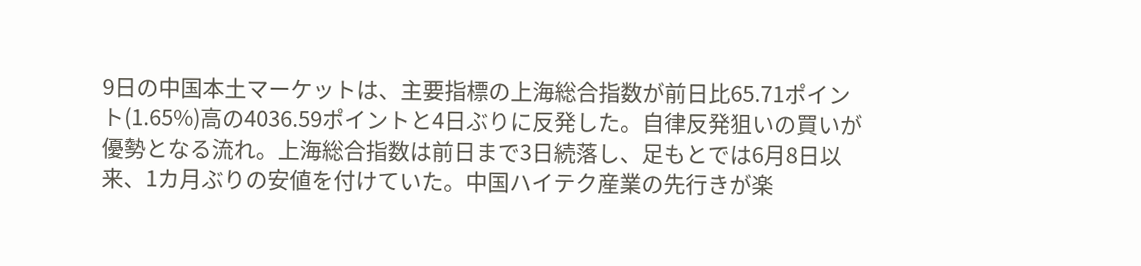9日の中国本土マーケットは、主要指標の上海総合指数が前日比65.71ポイント(1.65%)高の4036.59ポイントと4日ぶりに反発した。自律反発狙いの買いが優勢となる流れ。上海総合指数は前日まで3日続落し、足もとでは6月8日以来、1カ月ぶりの安値を付けていた。中国ハイテク産業の先行きが楽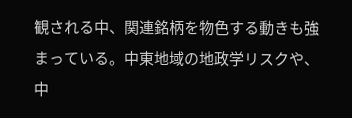観される中、関連銘柄を物色する動きも強まっている。中東地域の地政学リスクや、中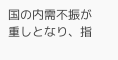国の内需不振が重しとなり、指